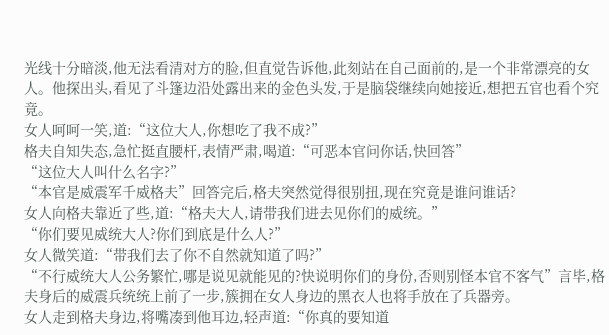光线十分暗淡,他无法看清对方的脸,但直觉告诉他,此刻站在自己面前的,是一个非常漂亮的女人。他探出头,看见了斗篷边沿处露出来的金色头发,于是脑袋继续向她接近,想把五官也看个究竟。
女人呵呵一笑,道:“这位大人,你想吃了我不成?”
格夫自知失态,急忙挺直腰杆,表情严肃,喝道:“可恶本官问你话,快回答”
“这位大人叫什么名字?”
“本官是威震军千威格夫”回答完后,格夫突然觉得很别扭,现在究竟是谁问谁话?
女人向格夫靠近了些,道:“格夫大人,请带我们进去见你们的威统。”
“你们要见威统大人?你们到底是什么人?”
女人微笑道:“带我们去了你不自然就知道了吗?”
“不行威统大人公务繁忙,哪是说见就能见的?快说明你们的身份,否则别怪本官不客气”言毕,格夫身后的威震兵统统上前了一步,簇拥在女人身边的黑衣人也将手放在了兵器旁。
女人走到格夫身边,将嘴凑到他耳边,轻声道:“你真的要知道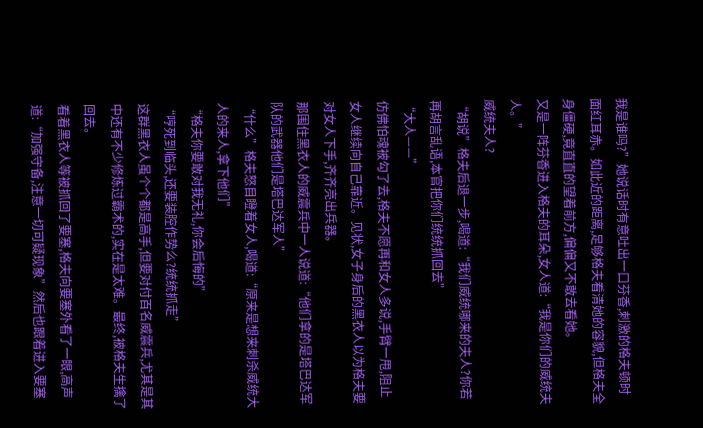我是谁吗?”她说话时有意吐出一口芬香,刺激的格夫顿时面红耳赤。如此近的距离,足够格夫看清她的容貌,但格夫全身僵硬,竟直直的望着前方,偏偏又不敢去看她。
又是一阵芬香进入格夫的耳朵,女人道:“我是你们的威统夫人。”
威统夫人?
“胡说”格夫后退一步,喝道:“我们威统哪来的夫人?你若再胡言乱语,本官把你们统统抓回去”
“大人——”
仿佛怕魂被勾了去,格夫不愿再和女人多说,手臂一甩,阻止女人继续向自己靠近。见状,女子身后的黑衣人以为格夫要对女人下手,齐齐亮出兵器。
那围住黑衣人的威震兵中一人说道:“他们拿的是塔巴达军队的武器他们是塔巴达军人”
“什么”格夫怒目瞪着女人,喝道:“原来是想来刺杀威统大人的来人,拿下他们”
“格夫你要敢对我无礼,你会后悔的”
“哼死到临头,还要装腔作势么?统统抓走”
这群黑衣人虽个个都是高手,但要对付百名威震兵,尤其是其中还有不少修炼过霸术的,实在是太难。最终,被格夫生擒了回去。
看着黑衣人等被抓回了要塞,格夫向要塞外看了一眼,高声道:“加强守备,注意一切可疑现象”然后也跟着进入要塞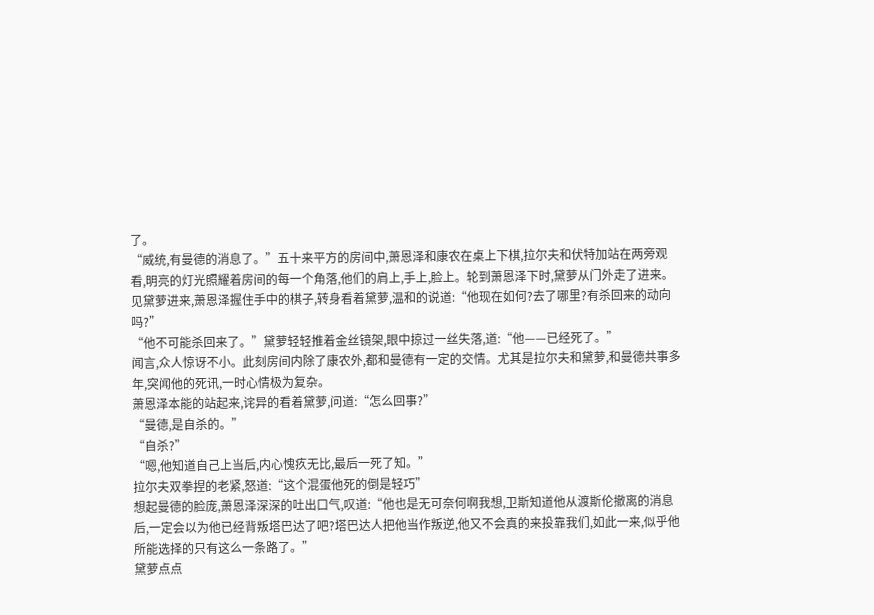了。
“威统,有曼德的消息了。”五十来平方的房间中,萧恩泽和康农在桌上下棋,拉尔夫和伏特加站在两旁观看,明亮的灯光照耀着房间的每一个角落,他们的肩上,手上,脸上。轮到萧恩泽下时,黛萝从门外走了进来。
见黛萝进来,萧恩泽握住手中的棋子,转身看着黛萝,温和的说道:“他现在如何?去了哪里?有杀回来的动向吗?”
“他不可能杀回来了。”黛萝轻轻推着金丝镜架,眼中掠过一丝失落,道:“他——已经死了。”
闻言,众人惊讶不小。此刻房间内除了康农外,都和曼德有一定的交情。尤其是拉尔夫和黛萝,和曼德共事多年,突闻他的死讯,一时心情极为复杂。
萧恩泽本能的站起来,诧异的看着黛萝,问道:“怎么回事?”
“曼德,是自杀的。”
“自杀?”
“嗯,他知道自己上当后,内心愧疚无比,最后一死了知。”
拉尔夫双拳捏的老紧,怒道:“这个混蛋他死的倒是轻巧”
想起曼德的脸庞,萧恩泽深深的吐出口气,叹道:“他也是无可奈何啊我想,卫斯知道他从渡斯伦撤离的消息后,一定会以为他已经背叛塔巴达了吧?塔巴达人把他当作叛逆,他又不会真的来投靠我们,如此一来,似乎他所能选择的只有这么一条路了。”
黛萝点点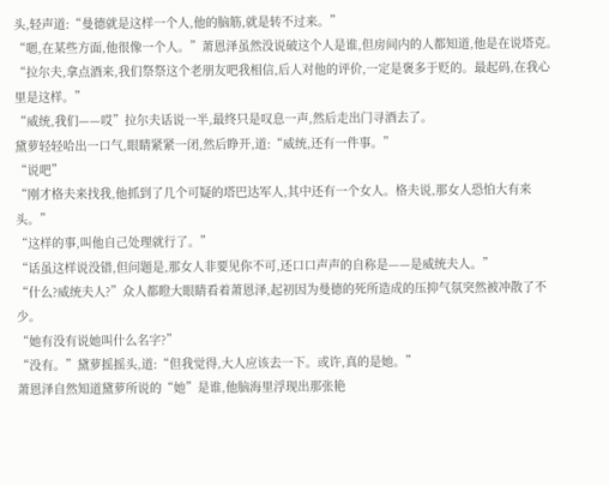头,轻声道:“曼德就是这样一个人,他的脑筋,就是转不过来。”
“嗯,在某些方面,他很像一个人。”萧恩泽虽然没说破这个人是谁,但房间内的人都知道,他是在说塔克。
“拉尔夫,拿点酒来,我们祭祭这个老朋友吧我相信,后人对他的评价,一定是褒多于贬的。最起码,在我心里是这样。”
“威统,我们——哎”拉尔夫话说一半,最终只是叹息一声,然后走出门寻酒去了。
黛萝轻轻哈出一口气,眼睛紧紧一闭,然后睁开,道:“威统,还有一件事。”
“说吧”
“刚才格夫来找我,他抓到了几个可疑的塔巴达军人,其中还有一个女人。格夫说,那女人恐怕大有来头。”
“这样的事,叫他自己处理就行了。”
“话虽这样说没错,但问题是,那女人非要见你不可,还口口声声的自称是——是威统夫人。”
“什么?威统夫人?”众人都瞪大眼睛看着萧恩泽,起初因为曼德的死所造成的压抑气氛突然被冲散了不少。
“她有没有说她叫什么名字?”
“没有。”黛萝摇摇头,道:“但我觉得,大人应该去一下。或许,真的是她。”
萧恩泽自然知道黛萝所说的“她”是谁,他脑海里浮现出那张艳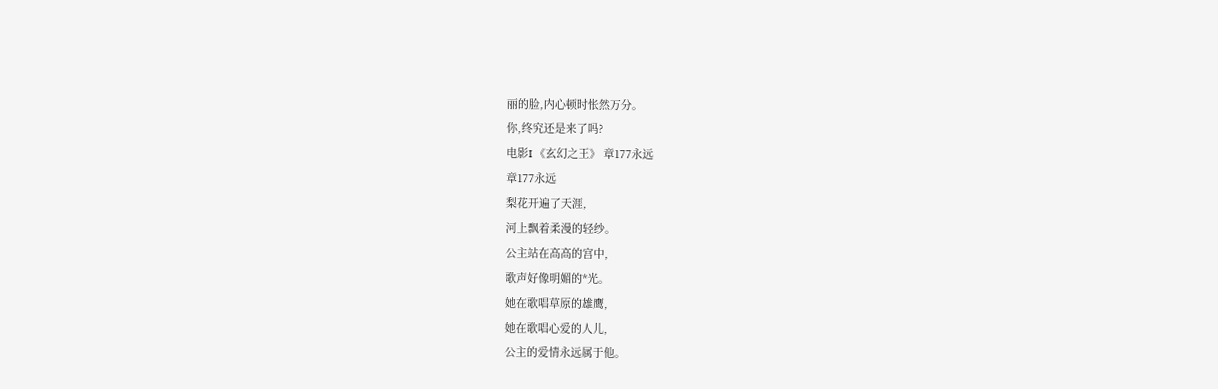丽的脸,内心顿时怅然万分。
你,终究还是来了吗?
电影I 《玄幻之王》 章177永远
章177永远
梨花开遍了天涯,
河上飘着柔漫的轻纱。
公主站在高高的宫中,
歌声好像明媚的*光。
她在歌唱草原的雄鹰,
她在歌唱心爱的人儿,
公主的爱情永远属于他。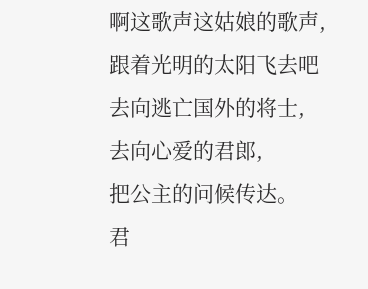啊这歌声这姑娘的歌声,
跟着光明的太阳飞去吧
去向逃亡国外的将士,
去向心爱的君郎,
把公主的问候传达。
君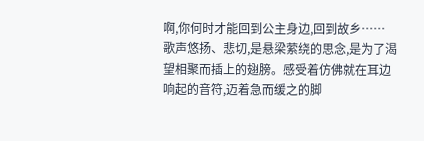啊,你何时才能回到公主身边,回到故乡……
歌声悠扬、悲切,是悬梁萦绕的思念,是为了渴望相聚而插上的翅膀。感受着仿佛就在耳边响起的音符,迈着急而缓之的脚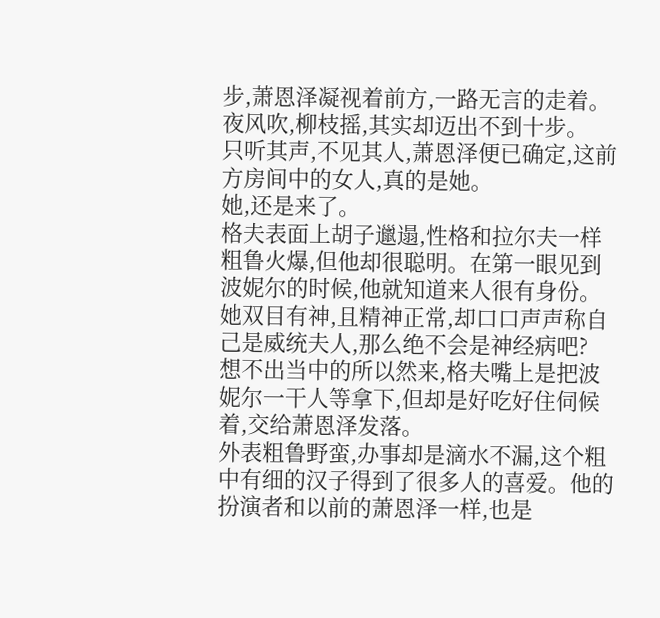步,萧恩泽凝视着前方,一路无言的走着。
夜风吹,柳枝摇,其实却迈出不到十步。
只听其声,不见其人,萧恩泽便已确定,这前方房间中的女人,真的是她。
她,还是来了。
格夫表面上胡子邋遢,性格和拉尔夫一样粗鲁火爆,但他却很聪明。在第一眼见到波妮尔的时候,他就知道来人很有身份。她双目有神,且精神正常,却口口声声称自己是威统夫人,那么绝不会是神经病吧?
想不出当中的所以然来,格夫嘴上是把波妮尔一干人等拿下,但却是好吃好住伺候着,交给萧恩泽发落。
外表粗鲁野蛮,办事却是滴水不漏,这个粗中有细的汉子得到了很多人的喜爱。他的扮演者和以前的萧恩泽一样,也是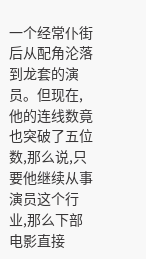一个经常仆街后从配角沦落到龙套的演员。但现在,他的连线数竟也突破了五位数,那么说,只要他继续从事演员这个行业,那么下部电影直接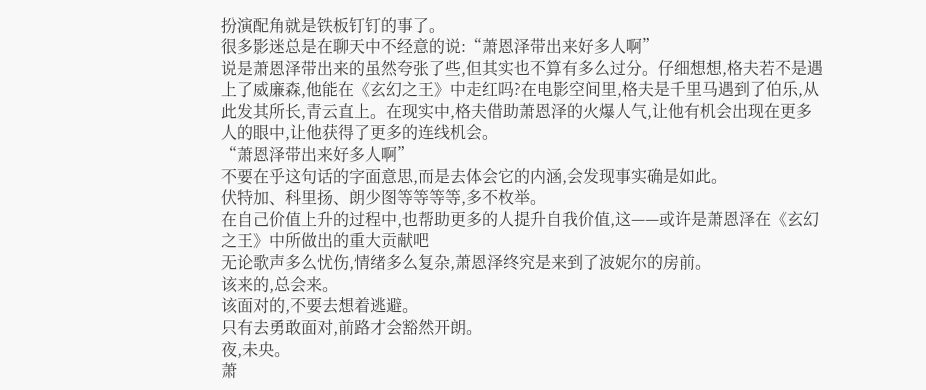扮演配角就是铁板钉钉的事了。
很多影迷总是在聊天中不经意的说:“萧恩泽带出来好多人啊”
说是萧恩泽带出来的虽然夸张了些,但其实也不算有多么过分。仔细想想,格夫若不是遇上了威廉森,他能在《玄幻之王》中走红吗?在电影空间里,格夫是千里马遇到了伯乐,从此发其所长,青云直上。在现实中,格夫借助萧恩泽的火爆人气,让他有机会出现在更多人的眼中,让他获得了更多的连线机会。
“萧恩泽带出来好多人啊”
不要在乎这句话的字面意思,而是去体会它的内涵,会发现事实确是如此。
伏特加、科里扬、朗少图等等等等,多不枚举。
在自己价值上升的过程中,也帮助更多的人提升自我价值,这——或许是萧恩泽在《玄幻之王》中所做出的重大贡献吧
无论歌声多么忧伤,情绪多么复杂,萧恩泽终究是来到了波妮尔的房前。
该来的,总会来。
该面对的,不要去想着逃避。
只有去勇敢面对,前路才会豁然开朗。
夜,未央。
萧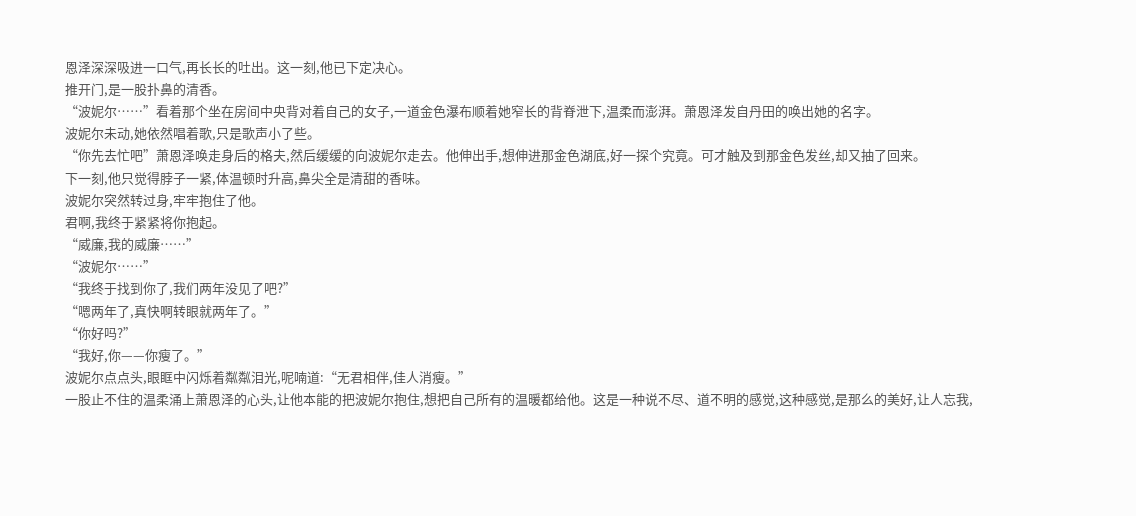恩泽深深吸进一口气,再长长的吐出。这一刻,他已下定决心。
推开门,是一股扑鼻的清香。
“波妮尔……”看着那个坐在房间中央背对着自己的女子,一道金色瀑布顺着她窄长的背脊泄下,温柔而澎湃。萧恩泽发自丹田的唤出她的名字。
波妮尔未动,她依然唱着歌,只是歌声小了些。
“你先去忙吧”萧恩泽唤走身后的格夫,然后缓缓的向波妮尔走去。他伸出手,想伸进那金色湖底,好一探个究竟。可才触及到那金色发丝,却又抽了回来。
下一刻,他只觉得脖子一紧,体温顿时升高,鼻尖全是清甜的香味。
波妮尔突然转过身,牢牢抱住了他。
君啊,我终于紧紧将你抱起。
“威廉,我的威廉……”
“波妮尔……”
“我终于找到你了,我们两年没见了吧?”
“嗯两年了,真快啊转眼就两年了。”
“你好吗?”
“我好,你——你瘦了。”
波妮尔点点头,眼眶中闪烁着粼粼泪光,呢喃道:“无君相伴,佳人消瘦。”
一股止不住的温柔涌上萧恩泽的心头,让他本能的把波妮尔抱住,想把自己所有的温暖都给他。这是一种说不尽、道不明的感觉,这种感觉,是那么的美好,让人忘我,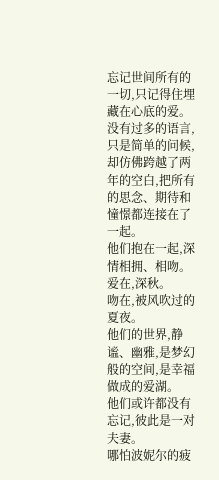忘记世间所有的一切,只记得住埋藏在心底的爱。
没有过多的语言,只是简单的问候,却仿佛跨越了两年的空白,把所有的思念、期待和憧憬都连接在了一起。
他们抱在一起,深情相拥、相吻。
爱在,深秋。
吻在,被风吹过的夏夜。
他们的世界,静谧、幽雅,是梦幻般的空间,是幸福做成的爱湖。
他们或许都没有忘记,彼此是一对夫妻。
哪怕波妮尔的疲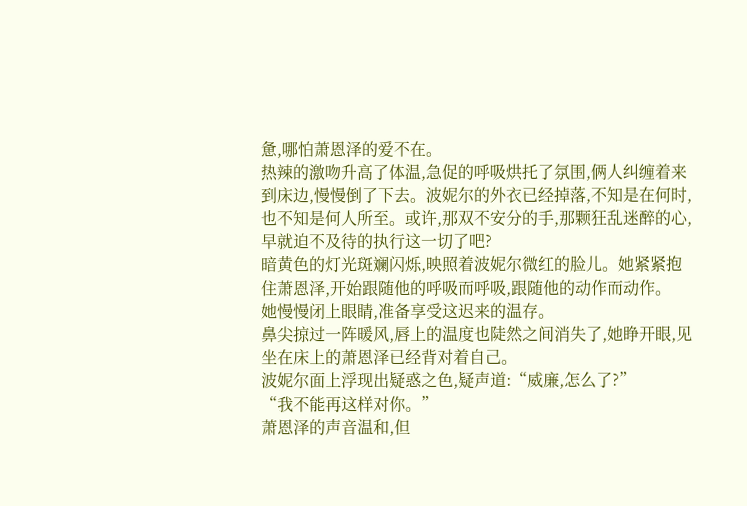惫,哪怕萧恩泽的爱不在。
热辣的激吻升高了体温,急促的呼吸烘托了氛围,俩人纠缠着来到床边,慢慢倒了下去。波妮尔的外衣已经掉落,不知是在何时,也不知是何人所至。或许,那双不安分的手,那颗狂乱迷醉的心,早就迫不及待的执行这一切了吧?
暗黄色的灯光斑斓闪烁,映照着波妮尔微红的脸儿。她紧紧抱住萧恩泽,开始跟随他的呼吸而呼吸,跟随他的动作而动作。
她慢慢闭上眼睛,准备享受这迟来的温存。
鼻尖掠过一阵暖风,唇上的温度也陡然之间消失了,她睁开眼,见坐在床上的萧恩泽已经背对着自己。
波妮尔面上浮现出疑惑之色,疑声道:“威廉,怎么了?”
“我不能再这样对你。”
萧恩泽的声音温和,但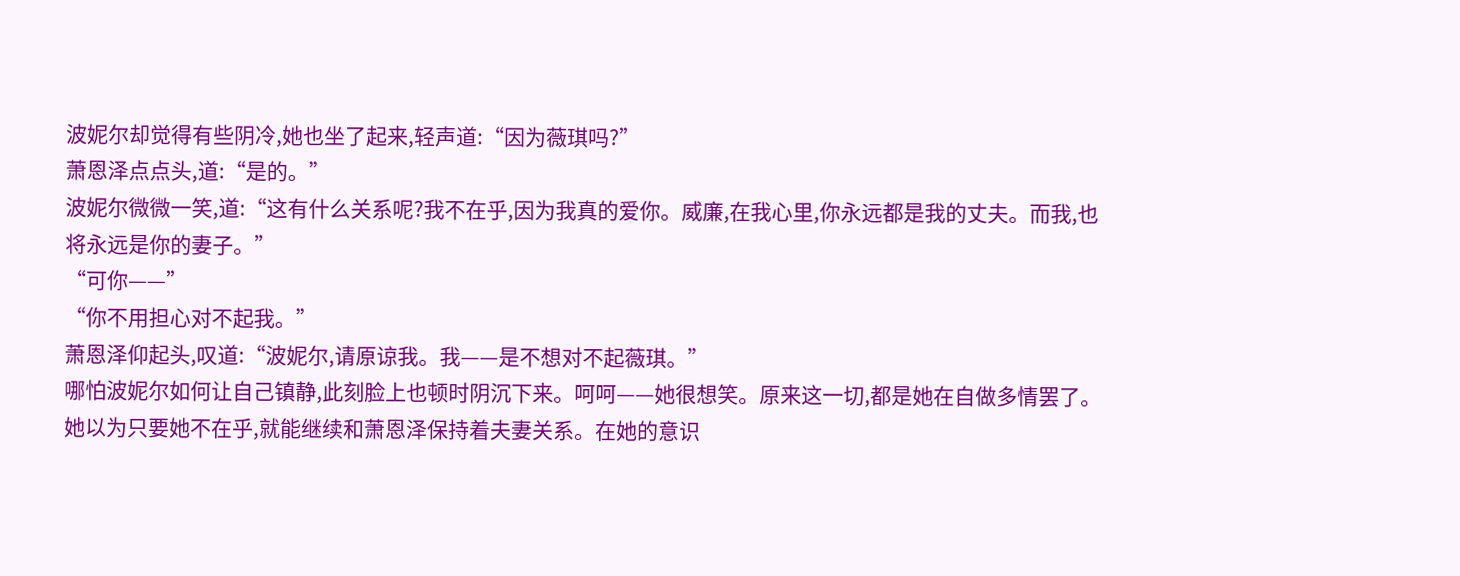波妮尔却觉得有些阴冷,她也坐了起来,轻声道:“因为薇琪吗?”
萧恩泽点点头,道:“是的。”
波妮尔微微一笑,道:“这有什么关系呢?我不在乎,因为我真的爱你。威廉,在我心里,你永远都是我的丈夫。而我,也将永远是你的妻子。”
“可你——”
“你不用担心对不起我。”
萧恩泽仰起头,叹道:“波妮尔,请原谅我。我——是不想对不起薇琪。”
哪怕波妮尔如何让自己镇静,此刻脸上也顿时阴沉下来。呵呵——她很想笑。原来这一切,都是她在自做多情罢了。她以为只要她不在乎,就能继续和萧恩泽保持着夫妻关系。在她的意识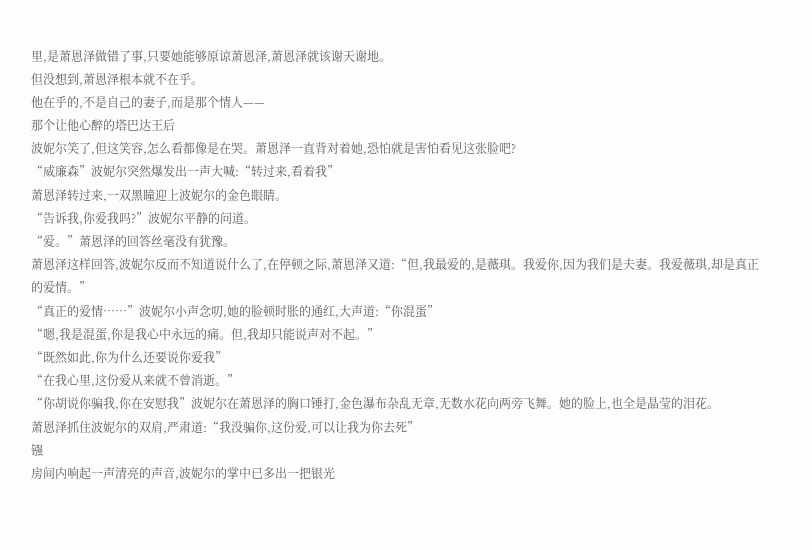里,是萧恩泽做错了事,只要她能够原谅萧恩泽,萧恩泽就该谢天谢地。
但没想到,萧恩泽根本就不在乎。
他在乎的,不是自己的妻子,而是那个情人——
那个让他心醉的塔巴达王后
波妮尔笑了,但这笑容,怎么看都像是在哭。萧恩泽一直背对着她,恐怕就是害怕看见这张脸吧?
“威廉森”波妮尔突然爆发出一声大喊:“转过来,看着我”
萧恩泽转过来,一双黑瞳迎上波妮尔的金色眼睛。
“告诉我,你爱我吗?”波妮尔平静的问道。
“爱。”萧恩泽的回答丝毫没有犹豫。
萧恩泽这样回答,波妮尔反而不知道说什么了,在停顿之际,萧恩泽又道:“但,我最爱的,是薇琪。我爱你,因为我们是夫妻。我爱薇琪,却是真正的爱情。”
“真正的爱情……”波妮尔小声念叨,她的脸顿时胀的通红,大声道:“你混蛋”
“嗯,我是混蛋,你是我心中永远的痛。但,我却只能说声对不起。”
“既然如此,你为什么还要说你爱我”
“在我心里,这份爱从来就不曾消逝。”
“你胡说你骗我,你在安慰我”波妮尔在萧恩泽的胸口锤打,金色瀑布杂乱无章,无数水花向两旁飞舞。她的脸上,也全是晶莹的泪花。
萧恩泽抓住波妮尔的双肩,严肃道:“我没骗你,这份爱,可以让我为你去死”
镪
房间内响起一声清亮的声音,波妮尔的掌中已多出一把银光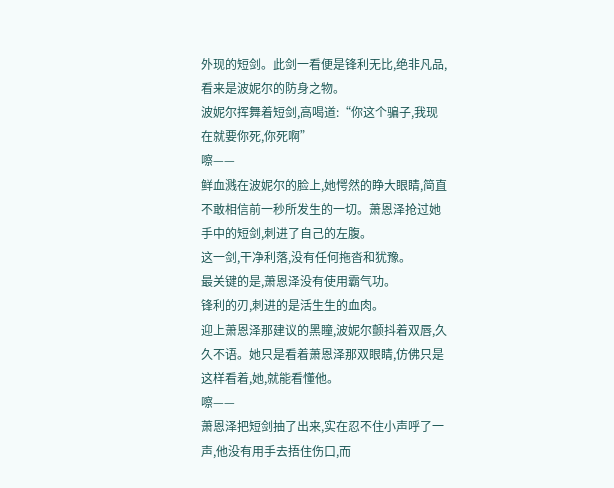外现的短剑。此剑一看便是锋利无比,绝非凡品,看来是波妮尔的防身之物。
波妮尔挥舞着短剑,高喝道:“你这个骗子,我现在就要你死,你死啊”
嚓——
鲜血溅在波妮尔的脸上,她愕然的睁大眼睛,简直不敢相信前一秒所发生的一切。萧恩泽抢过她手中的短剑,刺进了自己的左腹。
这一剑,干净利落,没有任何拖沓和犹豫。
最关键的是,萧恩泽没有使用霸气功。
锋利的刃,刺进的是活生生的血肉。
迎上萧恩泽那建议的黑瞳,波妮尔颤抖着双唇,久久不语。她只是看着萧恩泽那双眼睛,仿佛只是这样看着,她,就能看懂他。
嚓——
萧恩泽把短剑抽了出来,实在忍不住小声呼了一声,他没有用手去捂住伤口,而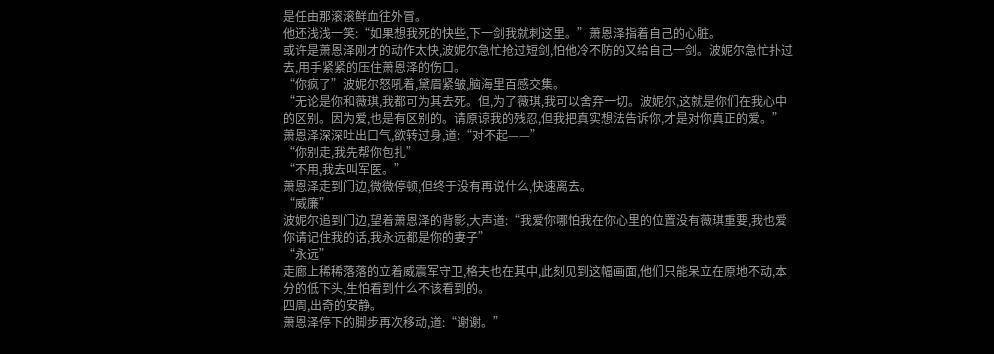是任由那滚滚鲜血往外冒。
他还浅浅一笑:“如果想我死的快些,下一剑我就刺这里。”萧恩泽指着自己的心脏。
或许是萧恩泽刚才的动作太快,波妮尔急忙抢过短剑,怕他冷不防的又给自己一剑。波妮尔急忙扑过去,用手紧紧的压住萧恩泽的伤口。
“你疯了”波妮尔怒吼着,黛眉紧皱,脑海里百感交集。
“无论是你和薇琪,我都可为其去死。但,为了薇琪,我可以舍弃一切。波妮尔,这就是你们在我心中的区别。因为爱,也是有区别的。请原谅我的残忍,但我把真实想法告诉你,才是对你真正的爱。”
萧恩泽深深吐出口气,欲转过身,道:“对不起——”
“你别走,我先帮你包扎”
“不用,我去叫军医。”
萧恩泽走到门边,微微停顿,但终于没有再说什么,快速离去。
“威廉”
波妮尔追到门边,望着萧恩泽的背影,大声道:“我爱你哪怕我在你心里的位置没有薇琪重要,我也爱你请记住我的话,我永远都是你的妻子”
“永远”
走廊上稀稀落落的立着威震军守卫,格夫也在其中,此刻见到这幅画面,他们只能呆立在原地不动,本分的低下头,生怕看到什么不该看到的。
四周,出奇的安静。
萧恩泽停下的脚步再次移动,道:“谢谢。”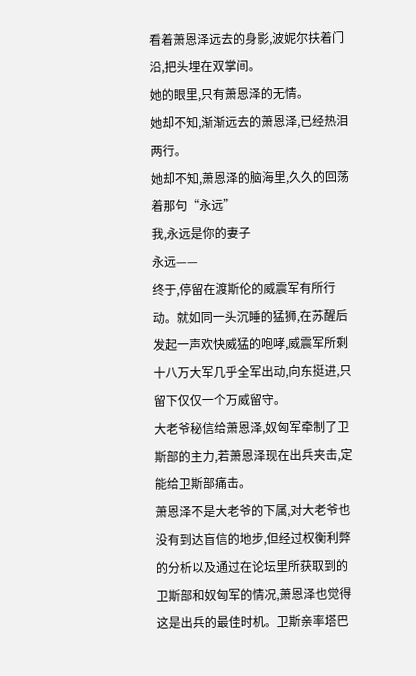看着萧恩泽远去的身影,波妮尔扶着门沿,把头埋在双掌间。
她的眼里,只有萧恩泽的无情。
她却不知,渐渐远去的萧恩泽,已经热泪两行。
她却不知,萧恩泽的脑海里,久久的回荡着那句“永远”
我,永远是你的妻子
永远——
终于,停留在渡斯伦的威震军有所行动。就如同一头沉睡的猛狮,在苏醒后发起一声欢快威猛的咆哮,威震军所剩十八万大军几乎全军出动,向东挺进,只留下仅仅一个万威留守。
大老爷秘信给萧恩泽,奴匈军牵制了卫斯部的主力,若萧恩泽现在出兵夹击,定能给卫斯部痛击。
萧恩泽不是大老爷的下属,对大老爷也没有到达盲信的地步,但经过权衡利弊的分析以及通过在论坛里所获取到的卫斯部和奴匈军的情况,萧恩泽也觉得这是出兵的最佳时机。卫斯亲率塔巴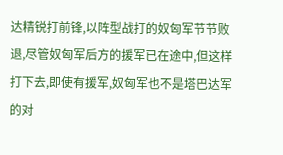达精锐打前锋,以阵型战打的奴匈军节节败退,尽管奴匈军后方的援军已在途中,但这样打下去,即使有援军,奴匈军也不是塔巴达军的对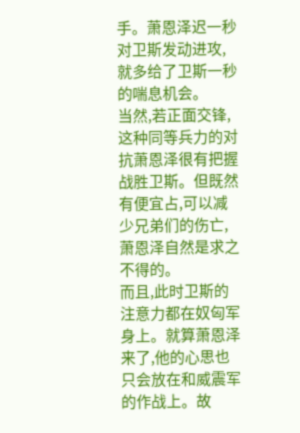手。萧恩泽迟一秒对卫斯发动进攻,就多给了卫斯一秒的喘息机会。
当然,若正面交锋,这种同等兵力的对抗萧恩泽很有把握战胜卫斯。但既然有便宜占,可以减少兄弟们的伤亡,萧恩泽自然是求之不得的。
而且,此时卫斯的注意力都在奴匈军身上。就算萧恩泽来了,他的心思也只会放在和威震军的作战上。故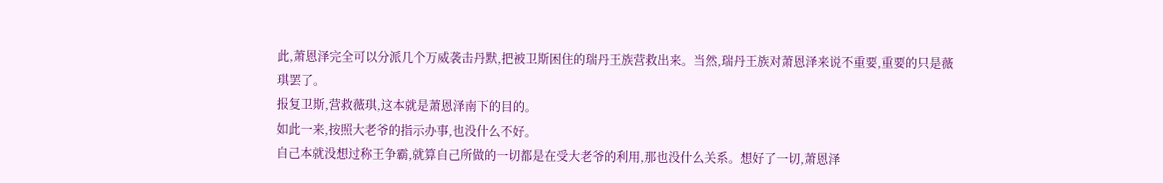此,萧恩泽完全可以分派几个万威袭击丹默,把被卫斯困住的瑞丹王族营救出来。当然,瑞丹王族对萧恩泽来说不重要,重要的只是薇琪罢了。
报复卫斯,营救薇琪,这本就是萧恩泽南下的目的。
如此一来,按照大老爷的指示办事,也没什么不好。
自己本就没想过称王争霸,就算自己所做的一切都是在受大老爷的利用,那也没什么关系。想好了一切,萧恩泽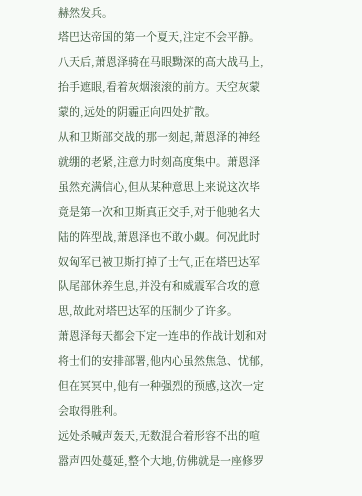赫然发兵。
塔巴达帝国的第一个夏天,注定不会平静。
八天后,萧恩泽骑在马眼黝深的高大战马上,抬手遮眼,看着灰烟滚滚的前方。天空灰蒙蒙的,远处的阴霾正向四处扩散。
从和卫斯部交战的那一刻起,萧恩泽的神经就绷的老紧,注意力时刻高度集中。萧恩泽虽然充满信心,但从某种意思上来说这次毕竟是第一次和卫斯真正交手,对于他驰名大陆的阵型战,萧恩泽也不敢小觑。何况此时奴匈军已被卫斯打掉了士气,正在塔巴达军队尾部休养生息,并没有和威震军合攻的意思,故此对塔巴达军的压制少了许多。
萧恩泽每天都会下定一连串的作战计划和对将士们的安排部署,他内心虽然焦急、忧郁,但在冥冥中,他有一种强烈的预感,这次一定会取得胜利。
远处杀喊声轰天,无数混合着形容不出的喧嚣声四处蔓延,整个大地,仿佛就是一座修罗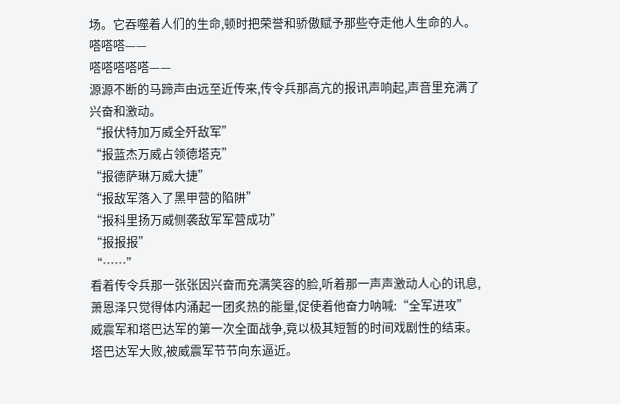场。它吞噬着人们的生命,顿时把荣誉和骄傲赋予那些夺走他人生命的人。
嗒嗒嗒——
嗒嗒嗒嗒嗒——
源源不断的马蹄声由远至近传来,传令兵那高亢的报讯声响起,声音里充满了兴奋和激动。
“报伏特加万威全歼敌军”
“报蓝杰万威占领德塔克”
“报德萨琳万威大捷”
“报敌军落入了黑甲营的陷阱”
“报科里扬万威侧袭敌军军营成功”
“报报报”
“……”
看着传令兵那一张张因兴奋而充满笑容的脸,听着那一声声激动人心的讯息,萧恩泽只觉得体内涌起一团炙热的能量,促使着他奋力呐喊:“全军进攻”
威震军和塔巴达军的第一次全面战争,竟以极其短暂的时间戏剧性的结束。塔巴达军大败,被威震军节节向东逼近。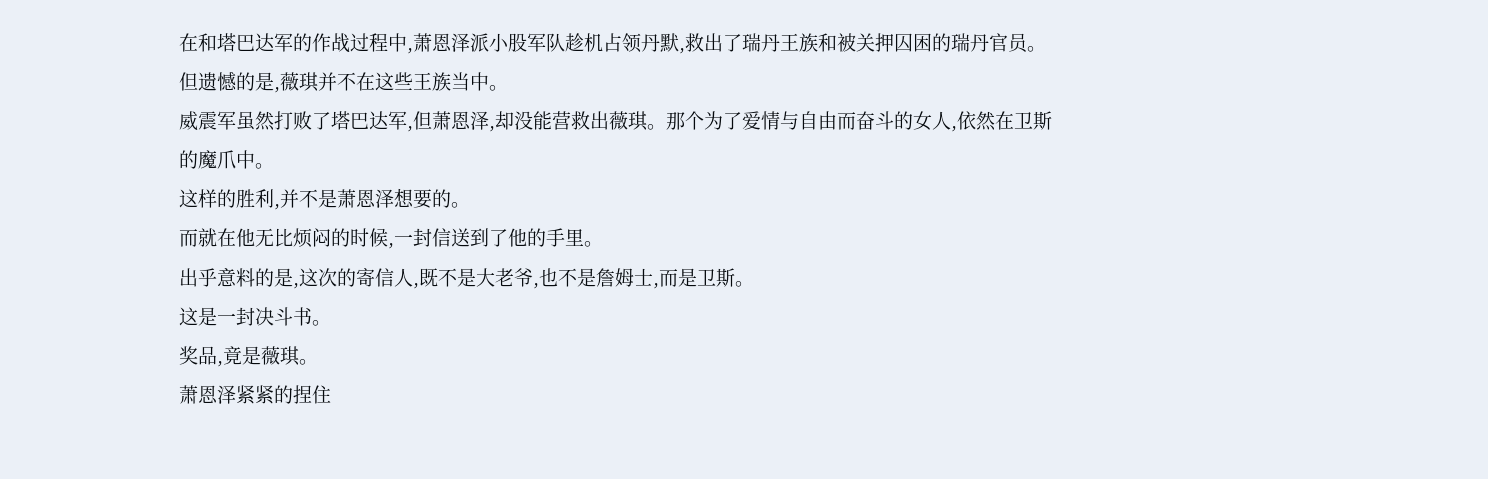在和塔巴达军的作战过程中,萧恩泽派小股军队趁机占领丹默,救出了瑞丹王族和被关押囚困的瑞丹官员。
但遗憾的是,薇琪并不在这些王族当中。
威震军虽然打败了塔巴达军,但萧恩泽,却没能营救出薇琪。那个为了爱情与自由而奋斗的女人,依然在卫斯的魔爪中。
这样的胜利,并不是萧恩泽想要的。
而就在他无比烦闷的时候,一封信送到了他的手里。
出乎意料的是,这次的寄信人,既不是大老爷,也不是詹姆士,而是卫斯。
这是一封决斗书。
奖品,竟是薇琪。
萧恩泽紧紧的捏住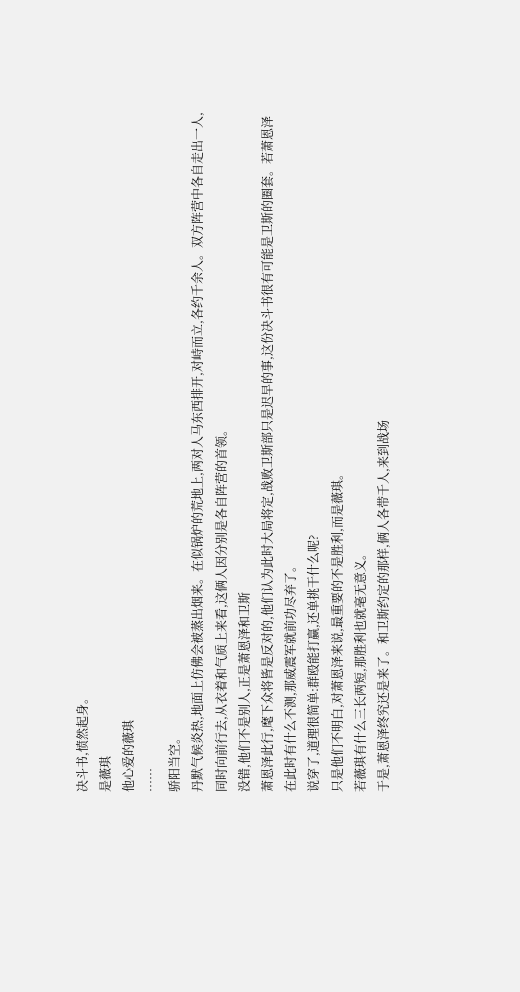决斗书,愤然起身。
是薇琪
他心爱的薇琪
……
骄阳当空。
丹默气候炎热,地面上仿佛会被蒸出烟来。在似锅炉的荒地上,两对人马东西排开,对峙而立,各约千余人。双方阵营中各自走出一人,同时向前行去,从衣着和气质上来看,这俩人因分别是各自阵营的首领。
没错,他们不是别人,正是萧恩泽和卫斯
萧恩泽此行,麾下众将皆是反对的,他们认为此时大局将定,战败卫斯部只是迟早的事,这份决斗书很有可能是卫斯的圈套。若萧恩泽在此时有什么不测,那威震军就前功尽弃了。
说穿了,道理很简单:群殴能打赢,还单挑干什么呢?
只是他们不明白,对萧恩泽来说,最重要的不是胜利,而是薇琪。
若薇琪有什么三长两短,那胜利也就毫无意义。
于是,萧恩泽终究还是来了。和卫斯约定的那样,俩人各带千人,来到战场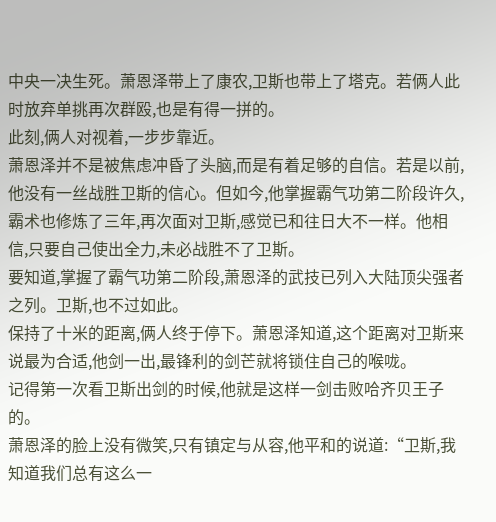中央一决生死。萧恩泽带上了康农,卫斯也带上了塔克。若俩人此时放弃单挑再次群殴,也是有得一拼的。
此刻,俩人对视着,一步步靠近。
萧恩泽并不是被焦虑冲昏了头脑,而是有着足够的自信。若是以前,他没有一丝战胜卫斯的信心。但如今,他掌握霸气功第二阶段许久,霸术也修炼了三年,再次面对卫斯,感觉已和往日大不一样。他相信,只要自己使出全力,未必战胜不了卫斯。
要知道,掌握了霸气功第二阶段,萧恩泽的武技已列入大陆顶尖强者之列。卫斯,也不过如此。
保持了十米的距离,俩人终于停下。萧恩泽知道,这个距离对卫斯来说最为合适,他剑一出,最锋利的剑芒就将锁住自己的喉咙。
记得第一次看卫斯出剑的时候,他就是这样一剑击败哈齐贝王子的。
萧恩泽的脸上没有微笑,只有镇定与从容,他平和的说道:“卫斯,我知道我们总有这么一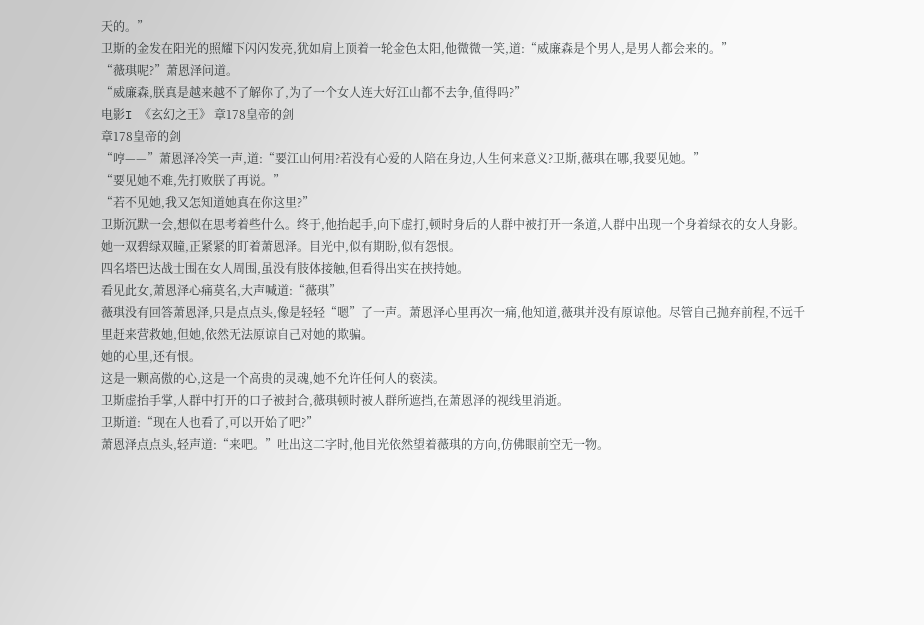天的。”
卫斯的金发在阳光的照耀下闪闪发亮,犹如肩上顶着一轮金色太阳,他微微一笑,道:“威廉森是个男人,是男人都会来的。”
“薇琪呢?”萧恩泽问道。
“威廉森,朕真是越来越不了解你了,为了一个女人连大好江山都不去争,值得吗?”
电影I 《玄幻之王》 章178皇帝的剑
章178皇帝的剑
“哼——”萧恩泽冷笑一声,道:“要江山何用?若没有心爱的人陪在身边,人生何来意义?卫斯,薇琪在哪,我要见她。”
“要见她不难,先打败朕了再说。”
“若不见她,我又怎知道她真在你这里?”
卫斯沉默一会,想似在思考着些什么。终于,他抬起手,向下虚打,顿时身后的人群中被打开一条道,人群中出现一个身着绿衣的女人身影。她一双碧绿双瞳,正紧紧的盯着萧恩泽。目光中,似有期盼,似有怨恨。
四名塔巴达战士围在女人周围,虽没有肢体接触,但看得出实在挟持她。
看见此女,萧恩泽心痛莫名,大声喊道:“薇琪”
薇琪没有回答萧恩泽,只是点点头,像是轻轻“嗯”了一声。萧恩泽心里再次一痛,他知道,薇琪并没有原谅他。尽管自己抛弃前程,不远千里赶来营救她,但她,依然无法原谅自己对她的欺骗。
她的心里,还有恨。
这是一颗高傲的心,这是一个高贵的灵魂,她不允许任何人的亵渎。
卫斯虚抬手掌,人群中打开的口子被封合,薇琪顿时被人群所遮挡,在萧恩泽的视线里消逝。
卫斯道:“现在人也看了,可以开始了吧?”
萧恩泽点点头,轻声道:“来吧。”吐出这二字时,他目光依然望着薇琪的方向,仿佛眼前空无一物。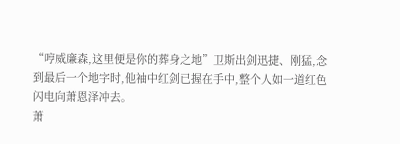“哼威廉森,这里便是你的葬身之地”卫斯出剑迅捷、刚猛,念到最后一个地字时,他袖中红剑已握在手中,整个人如一道红色闪电向萧恩泽冲去。
萧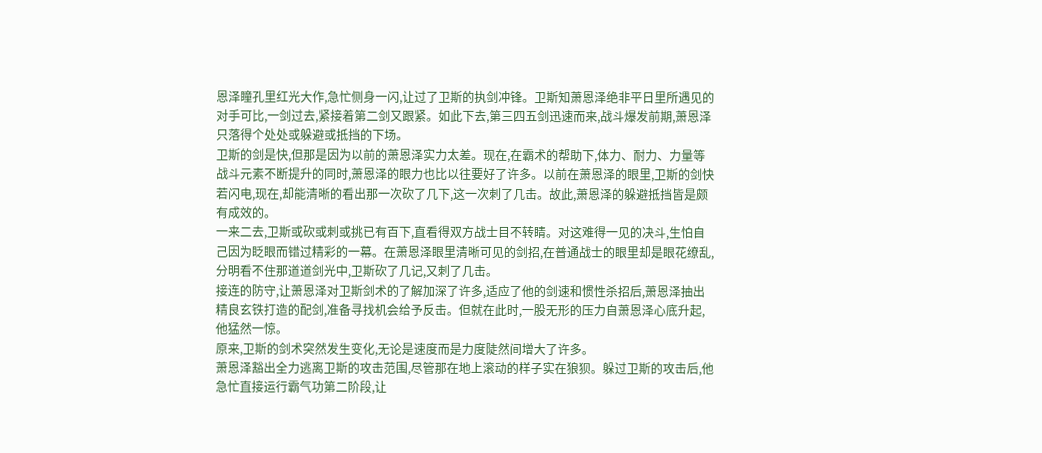恩泽瞳孔里红光大作,急忙侧身一闪,让过了卫斯的执剑冲锋。卫斯知萧恩泽绝非平日里所遇见的对手可比,一剑过去,紧接着第二剑又跟紧。如此下去,第三四五剑迅速而来,战斗爆发前期,萧恩泽只落得个处处或躲避或抵挡的下场。
卫斯的剑是快,但那是因为以前的萧恩泽实力太差。现在,在霸术的帮助下,体力、耐力、力量等战斗元素不断提升的同时,萧恩泽的眼力也比以往要好了许多。以前在萧恩泽的眼里,卫斯的剑快若闪电,现在,却能清晰的看出那一次砍了几下,这一次刺了几击。故此,萧恩泽的躲避抵挡皆是颇有成效的。
一来二去,卫斯或砍或刺或挑已有百下,直看得双方战士目不转睛。对这难得一见的决斗,生怕自己因为眨眼而错过精彩的一幕。在萧恩泽眼里清晰可见的剑招,在普通战士的眼里却是眼花缭乱,分明看不住那道道剑光中,卫斯砍了几记,又刺了几击。
接连的防守,让萧恩泽对卫斯剑术的了解加深了许多,适应了他的剑速和惯性杀招后,萧恩泽抽出精良玄铁打造的配剑,准备寻找机会给予反击。但就在此时,一股无形的压力自萧恩泽心底升起,他猛然一惊。
原来,卫斯的剑术突然发生变化,无论是速度而是力度陡然间增大了许多。
萧恩泽豁出全力逃离卫斯的攻击范围,尽管那在地上滚动的样子实在狼狈。躲过卫斯的攻击后,他急忙直接运行霸气功第二阶段,让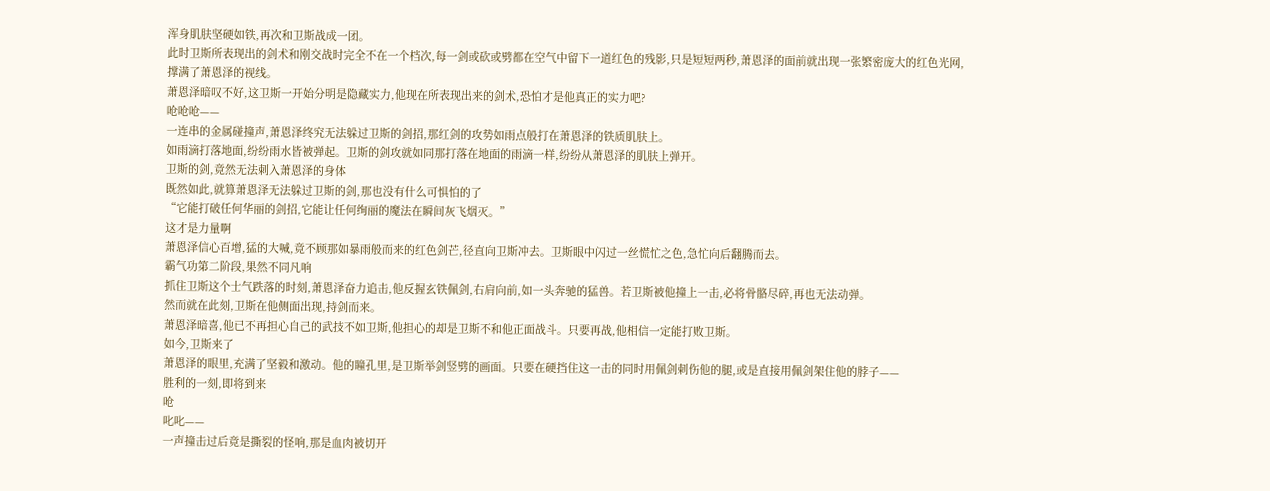浑身肌肤坚硬如铁,再次和卫斯战成一团。
此时卫斯所表现出的剑术和刚交战时完全不在一个档次,每一剑或砍或劈都在空气中留下一道红色的残影,只是短短两秒,萧恩泽的面前就出现一张繁密庞大的红色光网,撑满了萧恩泽的视线。
萧恩泽暗叹不好,这卫斯一开始分明是隐藏实力,他现在所表现出来的剑术,恐怕才是他真正的实力吧?
呛呛呛——
一连串的金属碰撞声,萧恩泽终究无法躲过卫斯的剑招,那红剑的攻势如雨点般打在萧恩泽的铁质肌肤上。
如雨滴打落地面,纷纷雨水皆被弹起。卫斯的剑攻就如同那打落在地面的雨滴一样,纷纷从萧恩泽的肌肤上弹开。
卫斯的剑,竟然无法刺入萧恩泽的身体
既然如此,就算萧恩泽无法躲过卫斯的剑,那也没有什么可惧怕的了
“它能打破任何华丽的剑招,它能让任何绚丽的魔法在瞬间灰飞烟灭。”
这才是力量啊
萧恩泽信心百增,猛的大喊,竟不顾那如暴雨般而来的红色剑芒,径直向卫斯冲去。卫斯眼中闪过一丝慌忙之色,急忙向后翻腾而去。
霸气功第二阶段,果然不同凡响
抓住卫斯这个士气跌落的时刻,萧恩泽奋力追击,他反握玄铁佩剑,右肩向前,如一头奔驰的猛兽。若卫斯被他撞上一击,必将骨骼尽碎,再也无法动弹。
然而就在此刻,卫斯在他侧面出现,持剑而来。
萧恩泽暗喜,他已不再担心自己的武技不如卫斯,他担心的却是卫斯不和他正面战斗。只要再战,他相信一定能打败卫斯。
如今,卫斯来了
萧恩泽的眼里,充满了坚毅和激动。他的瞳孔里,是卫斯举剑竖劈的画面。只要在硬挡住这一击的同时用佩剑刺伤他的腿,或是直接用佩剑架住他的脖子——
胜利的一刻,即将到来
呛
叱叱——
一声撞击过后竟是撕裂的怪响,那是血肉被切开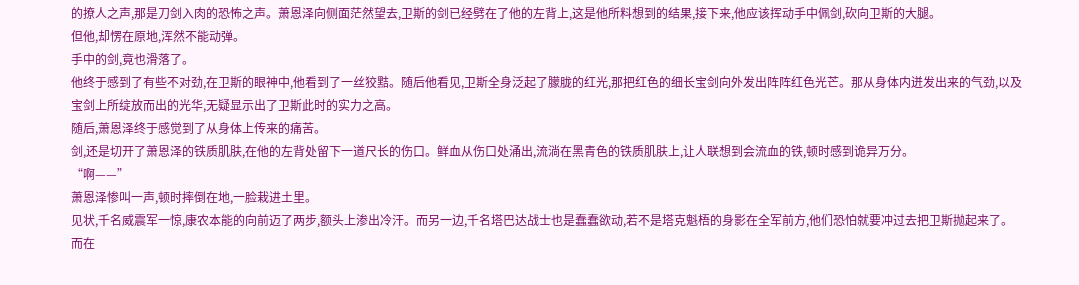的撩人之声,那是刀剑入肉的恐怖之声。萧恩泽向侧面茫然望去,卫斯的剑已经劈在了他的左背上,这是他所料想到的结果,接下来,他应该挥动手中佩剑,砍向卫斯的大腿。
但他,却愣在原地,浑然不能动弹。
手中的剑,竟也滑落了。
他终于感到了有些不对劲,在卫斯的眼神中,他看到了一丝狡黠。随后他看见,卫斯全身泛起了朦胧的红光,那把红色的细长宝剑向外发出阵阵红色光芒。那从身体内迸发出来的气劲,以及宝剑上所绽放而出的光华,无疑显示出了卫斯此时的实力之高。
随后,萧恩泽终于感觉到了从身体上传来的痛苦。
剑,还是切开了萧恩泽的铁质肌肤,在他的左背处留下一道尺长的伤口。鲜血从伤口处涌出,流淌在黑青色的铁质肌肤上,让人联想到会流血的铁,顿时感到诡异万分。
“啊——”
萧恩泽惨叫一声,顿时摔倒在地,一脸栽进土里。
见状,千名威震军一惊,康农本能的向前迈了两步,额头上渗出冷汗。而另一边,千名塔巴达战士也是蠢蠢欲动,若不是塔克魁梧的身影在全军前方,他们恐怕就要冲过去把卫斯抛起来了。
而在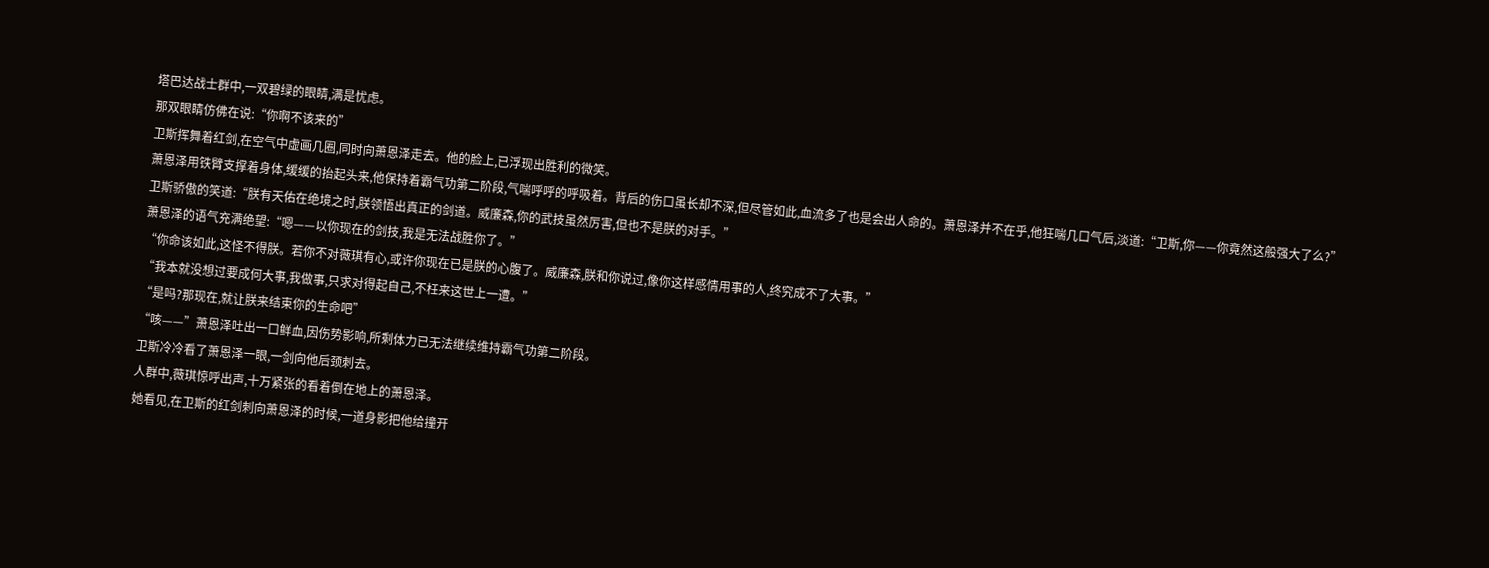塔巴达战士群中,一双碧绿的眼睛,满是忧虑。
那双眼睛仿佛在说:“你啊不该来的”
卫斯挥舞着红剑,在空气中虚画几圈,同时向萧恩泽走去。他的脸上,已浮现出胜利的微笑。
萧恩泽用铁臂支撑着身体,缓缓的抬起头来,他保持着霸气功第二阶段,气喘呼呼的呼吸着。背后的伤口虽长却不深,但尽管如此,血流多了也是会出人命的。萧恩泽并不在乎,他狂喘几口气后,淡道:“卫斯,你——你竟然这般强大了么?”
卫斯骄傲的笑道:“朕有天佑在绝境之时,朕领悟出真正的剑道。威廉森,你的武技虽然厉害,但也不是朕的对手。”
萧恩泽的语气充满绝望:“嗯——以你现在的剑技,我是无法战胜你了。”
“你命该如此,这怪不得朕。若你不对薇琪有心,或许你现在已是朕的心腹了。威廉森,朕和你说过,像你这样感情用事的人,终究成不了大事。”
“我本就没想过要成何大事,我做事,只求对得起自己,不枉来这世上一遭。”
“是吗?那现在,就让朕来结束你的生命吧”
“咳——”萧恩泽吐出一口鲜血,因伤势影响,所剩体力已无法继续维持霸气功第二阶段。
卫斯冷冷看了萧恩泽一眼,一剑向他后颈刺去。
人群中,薇琪惊呼出声,十万紧张的看着倒在地上的萧恩泽。
她看见,在卫斯的红剑刺向萧恩泽的时候,一道身影把他给撞开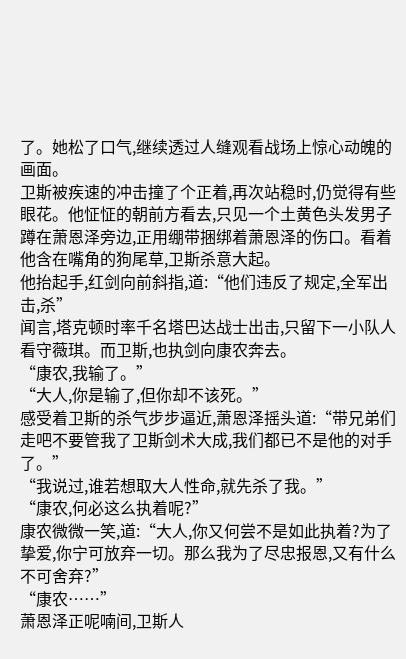了。她松了口气,继续透过人缝观看战场上惊心动魄的画面。
卫斯被疾速的冲击撞了个正着,再次站稳时,仍觉得有些眼花。他怔怔的朝前方看去,只见一个土黄色头发男子蹲在萧恩泽旁边,正用绷带捆绑着萧恩泽的伤口。看着他含在嘴角的狗尾草,卫斯杀意大起。
他抬起手,红剑向前斜指,道:“他们违反了规定,全军出击,杀”
闻言,塔克顿时率千名塔巴达战士出击,只留下一小队人看守薇琪。而卫斯,也执剑向康农奔去。
“康农,我输了。”
“大人,你是输了,但你却不该死。”
感受着卫斯的杀气步步逼近,萧恩泽摇头道:“带兄弟们走吧不要管我了卫斯剑术大成,我们都已不是他的对手了。”
“我说过,谁若想取大人性命,就先杀了我。”
“康农,何必这么执着呢?”
康农微微一笑,道:“大人,你又何尝不是如此执着?为了挚爱,你宁可放弃一切。那么我为了尽忠报恩,又有什么不可舍弃?”
“康农……”
萧恩泽正呢喃间,卫斯人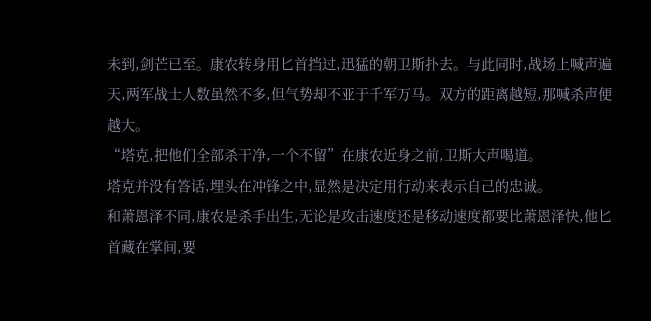未到,剑芒已至。康农转身用匕首挡过,迅猛的朝卫斯扑去。与此同时,战场上喊声遍天,两军战士人数虽然不多,但气势却不亚于千军万马。双方的距离越短,那喊杀声便越大。
“塔克,把他们全部杀干净,一个不留”在康农近身之前,卫斯大声喝道。
塔克并没有答话,埋头在冲锋之中,显然是决定用行动来表示自己的忠诚。
和萧恩泽不同,康农是杀手出生,无论是攻击速度还是移动速度都要比萧恩泽快,他匕首藏在掌间,要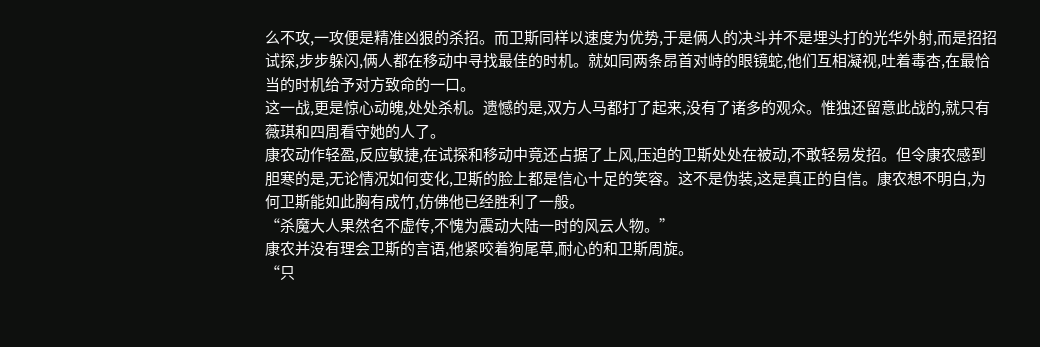么不攻,一攻便是精准凶狠的杀招。而卫斯同样以速度为优势,于是俩人的决斗并不是埋头打的光华外射,而是招招试探,步步躲闪,俩人都在移动中寻找最佳的时机。就如同两条昂首对峙的眼镜蛇,他们互相凝视,吐着毒杏,在最恰当的时机给予对方致命的一口。
这一战,更是惊心动魄,处处杀机。遗憾的是,双方人马都打了起来,没有了诸多的观众。惟独还留意此战的,就只有薇琪和四周看守她的人了。
康农动作轻盈,反应敏捷,在试探和移动中竟还占据了上风,压迫的卫斯处处在被动,不敢轻易发招。但令康农感到胆寒的是,无论情况如何变化,卫斯的脸上都是信心十足的笑容。这不是伪装,这是真正的自信。康农想不明白,为何卫斯能如此胸有成竹,仿佛他已经胜利了一般。
“杀魔大人果然名不虚传,不愧为震动大陆一时的风云人物。”
康农并没有理会卫斯的言语,他紧咬着狗尾草,耐心的和卫斯周旋。
“只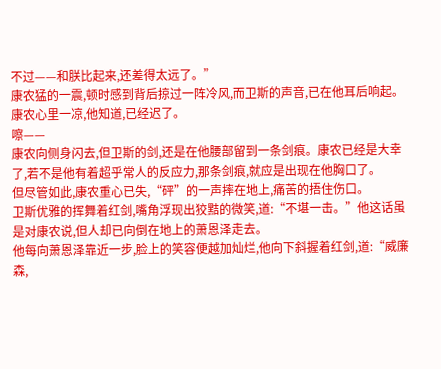不过——和朕比起来,还差得太远了。”
康农猛的一震,顿时感到背后掠过一阵冷风,而卫斯的声音,已在他耳后响起。康农心里一凉,他知道,已经迟了。
嚓——
康农向侧身闪去,但卫斯的剑,还是在他腰部留到一条剑痕。康农已经是大幸了,若不是他有着超乎常人的反应力,那条剑痕,就应是出现在他胸口了。
但尽管如此,康农重心已失,“砰”的一声摔在地上,痛苦的捂住伤口。
卫斯优雅的挥舞着红剑,嘴角浮现出狡黠的微笑,道:“不堪一击。”他这话虽是对康农说,但人却已向倒在地上的萧恩泽走去。
他每向萧恩泽靠近一步,脸上的笑容便越加灿烂,他向下斜握着红剑,道:“威廉森,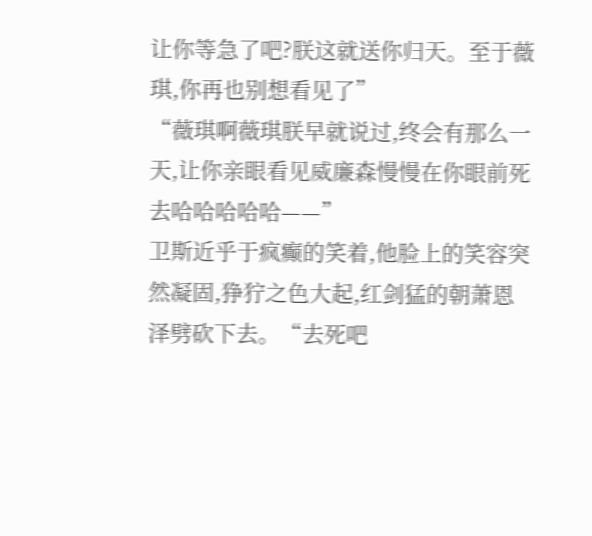让你等急了吧?朕这就送你归天。至于薇琪,你再也别想看见了”
“薇琪啊薇琪朕早就说过,终会有那么一天,让你亲眼看见威廉森慢慢在你眼前死去哈哈哈哈哈——”
卫斯近乎于疯癫的笑着,他脸上的笑容突然凝固,狰狞之色大起,红剑猛的朝萧恩泽劈砍下去。“去死吧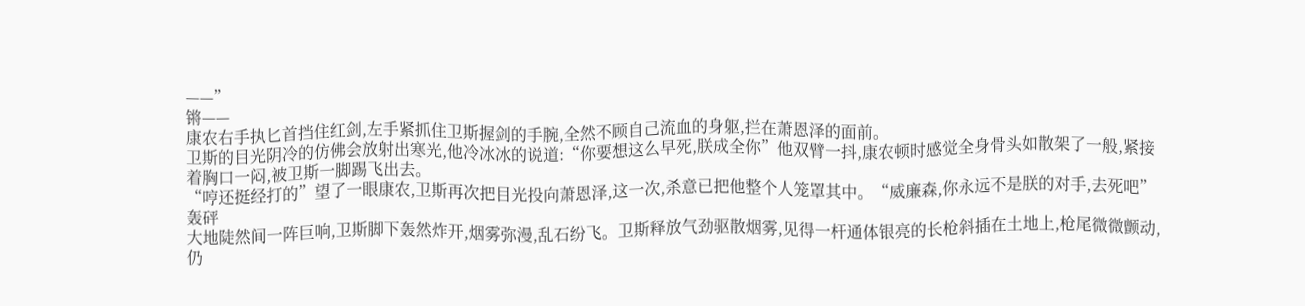——”
锵——
康农右手执匕首挡住红剑,左手紧抓住卫斯握剑的手腕,全然不顾自己流血的身躯,拦在萧恩泽的面前。
卫斯的目光阴冷的仿佛会放射出寒光,他冷冰冰的说道:“你要想这么早死,朕成全你”他双臂一抖,康农顿时感觉全身骨头如散架了一般,紧接着胸口一闷,被卫斯一脚踢飞出去。
“哼还挺经打的”望了一眼康农,卫斯再次把目光投向萧恩泽,这一次,杀意已把他整个人笼罩其中。“威廉森,你永远不是朕的对手,去死吧”
轰砰
大地陡然间一阵巨响,卫斯脚下轰然炸开,烟雾弥漫,乱石纷飞。卫斯释放气劲驱散烟雾,见得一杆通体银亮的长枪斜插在土地上,枪尾微微颤动,仍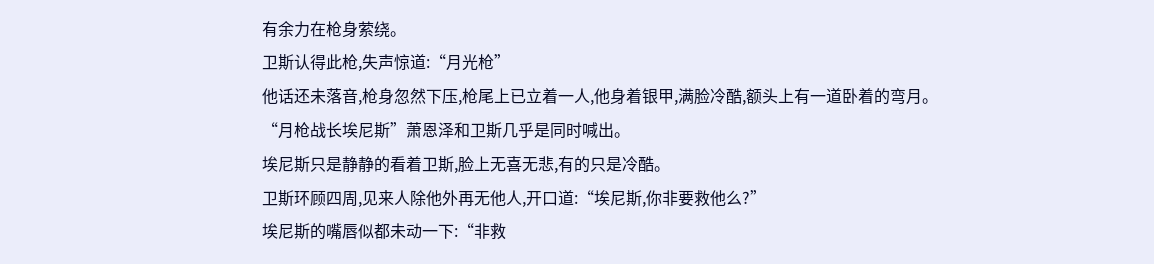有余力在枪身萦绕。
卫斯认得此枪,失声惊道:“月光枪”
他话还未落音,枪身忽然下压,枪尾上已立着一人,他身着银甲,满脸冷酷,额头上有一道卧着的弯月。
“月枪战长埃尼斯”萧恩泽和卫斯几乎是同时喊出。
埃尼斯只是静静的看着卫斯,脸上无喜无悲,有的只是冷酷。
卫斯环顾四周,见来人除他外再无他人,开口道:“埃尼斯,你非要救他么?”
埃尼斯的嘴唇似都未动一下:“非救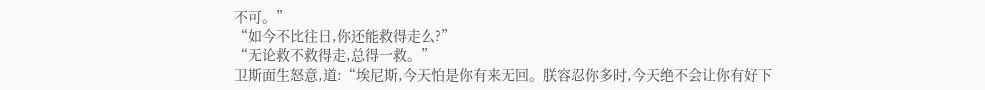不可。”
“如今不比往日,你还能救得走么?”
“无论救不救得走,总得一救。”
卫斯面生怒意,道:“埃尼斯,今天怕是你有来无回。朕容忍你多时,今天绝不会让你有好下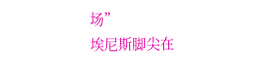场”
埃尼斯脚尖在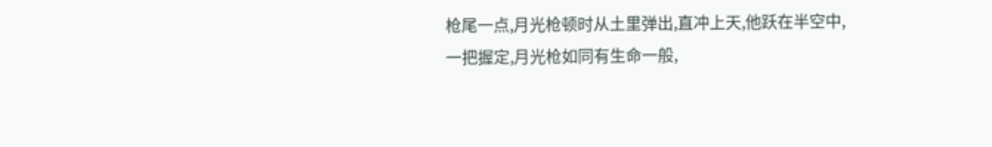枪尾一点,月光枪顿时从土里弹出,直冲上天,他跃在半空中,一把握定,月光枪如同有生命一般,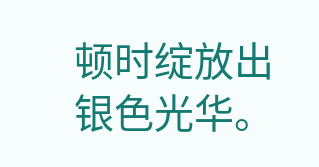顿时绽放出银色光华。